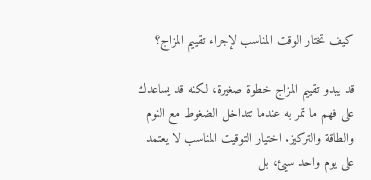كيف تختار الوقت المناسب لإجراء تقييم المزاج؟

قد يبدو تقييم المزاج خطوة صغيرة، لكنه قد يساعدك على فهم ما تمر به عندما تتداخل الضغوط مع النوم والطاقة والتركيز. اختيار التوقيت المناسب لا يعتمد على يوم واحد سيئ، بل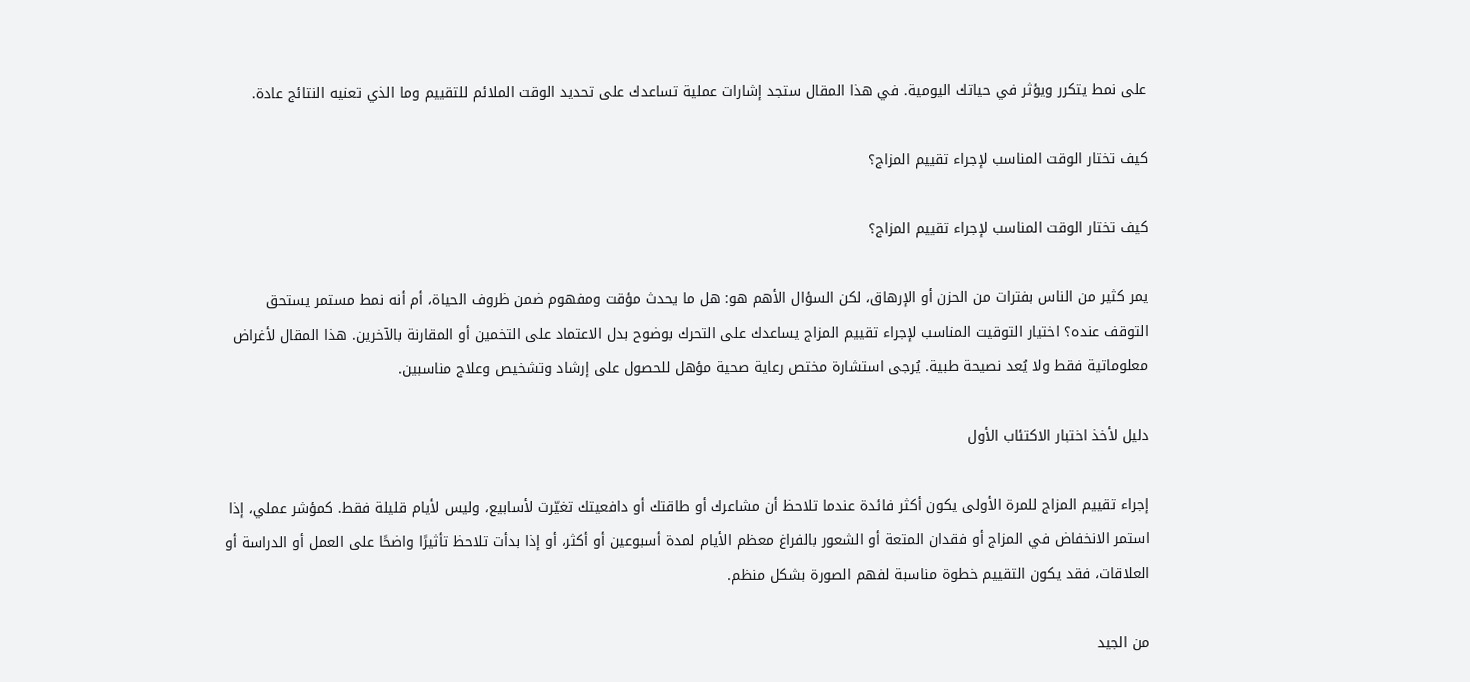على نمط يتكرر ويؤثر في حياتك اليومية. في هذا المقال ستجد إشارات عملية تساعدك على تحديد الوقت الملائم للتقييم وما الذي تعنيه النتائج عادة.

كيف تختار الوقت المناسب لإجراء تقييم المزاج؟

كيف تختار الوقت المناسب لإجراء تقييم المزاج؟

يمر كثير من الناس بفترات من الحزن أو الإرهاق، لكن السؤال الأهم هو: هل ما يحدث مؤقت ومفهوم ضمن ظروف الحياة، أم أنه نمط مستمر يستحق التوقف عنده؟ اختيار التوقيت المناسب لإجراء تقييم المزاج يساعدك على التحرك بوضوح بدل الاعتماد على التخمين أو المقارنة بالآخرين. هذا المقال لأغراض معلوماتية فقط ولا يُعد نصيحة طبية. يُرجى استشارة مختص رعاية صحية مؤهل للحصول على إرشاد وتشخيص وعلاج مناسبين.

دليل لأخذ اختبار الاكتئاب الأول

إجراء تقييم المزاج للمرة الأولى يكون أكثر فائدة عندما تلاحظ أن مشاعرك أو طاقتك أو دافعيتك تغيّرت لأسابيع، وليس لأيام قليلة فقط. كمؤشر عملي، إذا استمر الانخفاض في المزاج أو فقدان المتعة أو الشعور بالفراغ معظم الأيام لمدة أسبوعين أو أكثر، أو إذا بدأت تلاحظ تأثيرًا واضحًا على العمل أو الدراسة أو العلاقات، فقد يكون التقييم خطوة مناسبة لفهم الصورة بشكل منظم.

من الجيد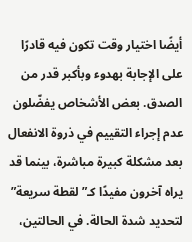أيضًا اختيار وقت تكون فيه قادرًا على الإجابة بهدوء وبأكبر قدر من الصدق. بعض الأشخاص يفضّلون عدم إجراء التقييم في ذروة الانفعال بعد مشكلة كبيرة مباشرة، بينما قد يراه آخرون مفيدًا كـ”لقطة سريعة” لتحديد شدة الحالة. في الحالتين،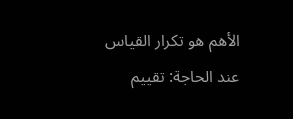الأهم هو تكرار القياس عند الحاجة: تقييم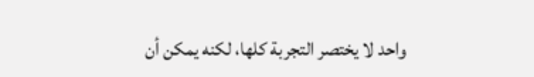واحد لا يختصر التجربة كلها، لكنه يمكن أن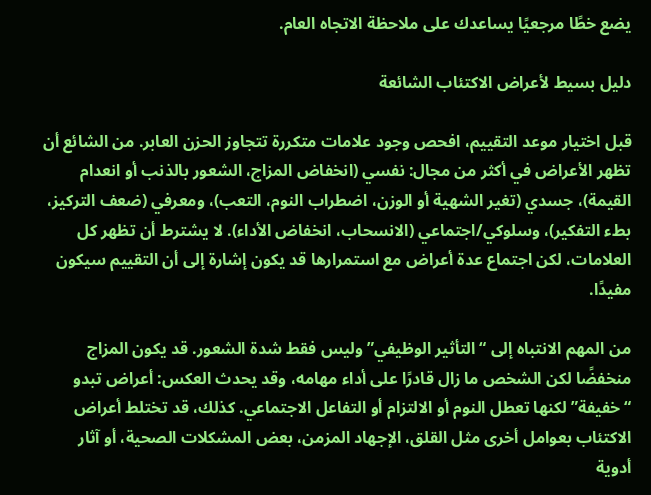يضع خطًا مرجعيًا يساعدك على ملاحظة الاتجاه العام.

دليل بسيط لأعراض الاكتئاب الشائعة

قبل اختيار موعد التقييم، افحص وجود علامات متكررة تتجاوز الحزن العابر. من الشائع أن تظهر الأعراض في أكثر من مجال: نفسي (انخفاض المزاج، الشعور بالذنب أو انعدام القيمة)، جسدي (تغير الشهية أو الوزن، اضطراب النوم، التعب)، ومعرفي (ضعف التركيز، بطء التفكير)، وسلوكي/اجتماعي (الانسحاب، انخفاض الأداء). لا يشترط أن تظهر كل العلامات، لكن اجتماع عدة أعراض مع استمرارها قد يكون إشارة إلى أن التقييم سيكون مفيدًا.

من المهم الانتباه إلى “التأثير الوظيفي” وليس فقط شدة الشعور. قد يكون المزاج منخفضًا لكن الشخص ما زال قادرًا على أداء مهامه، وقد يحدث العكس: أعراض تبدو “خفيفة” لكنها تعطل النوم أو الالتزام أو التفاعل الاجتماعي. كذلك، قد تختلط أعراض الاكتئاب بعوامل أخرى مثل القلق، الإجهاد المزمن، بعض المشكلات الصحية، أو آثار أدوية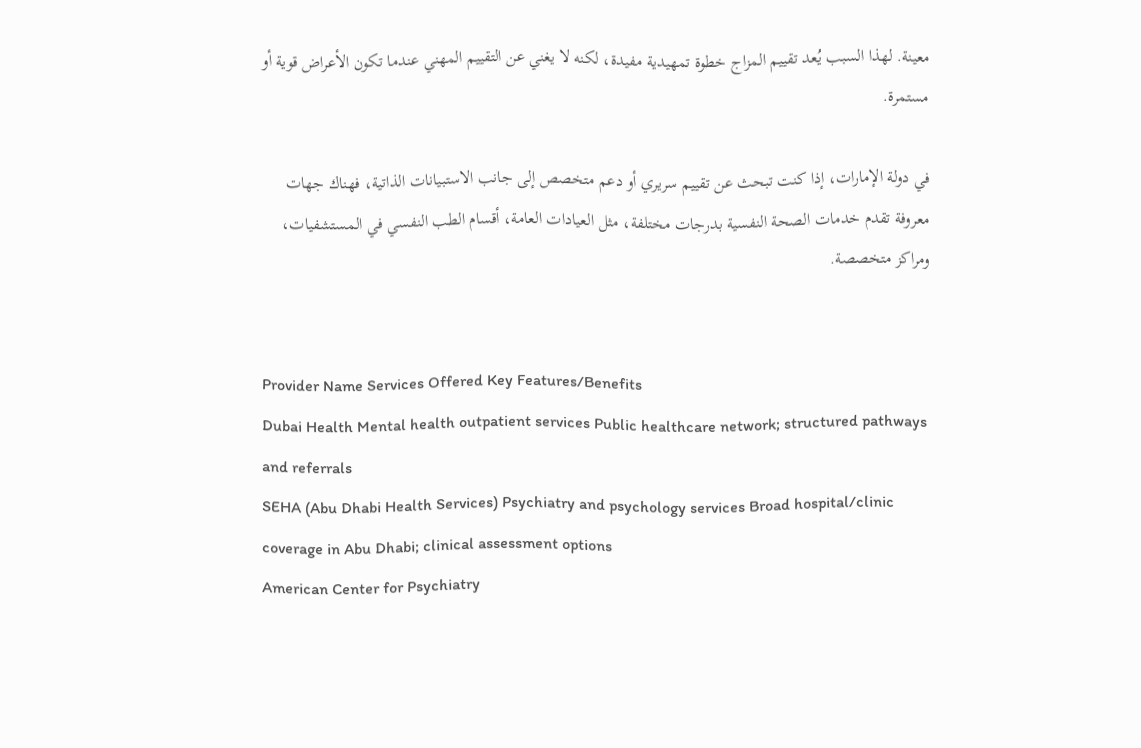معينة. لهذا السبب يُعد تقييم المزاج خطوة تمهيدية مفيدة، لكنه لا يغني عن التقييم المهني عندما تكون الأعراض قوية أو مستمرة.

في دولة الإمارات، إذا كنت تبحث عن تقييم سريري أو دعم متخصص إلى جانب الاستبيانات الذاتية، فهناك جهات معروفة تقدم خدمات الصحة النفسية بدرجات مختلفة، مثل العيادات العامة، أقسام الطب النفسي في المستشفيات، ومراكز متخصصة.


Provider Name Services Offered Key Features/Benefits
Dubai Health Mental health outpatient services Public healthcare network; structured pathways and referrals
SEHA (Abu Dhabi Health Services) Psychiatry and psychology services Broad hospital/clinic coverage in Abu Dhabi; clinical assessment options
American Center for Psychiatry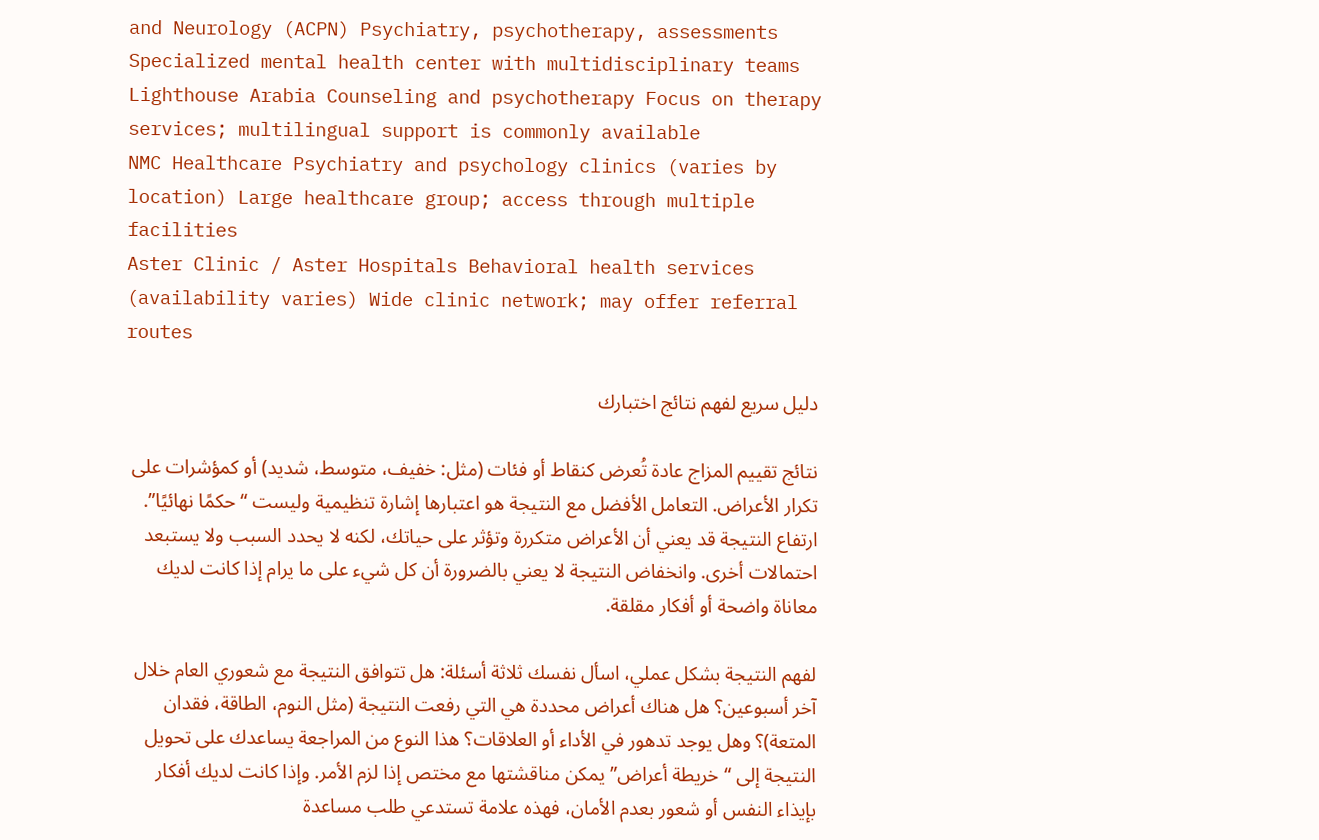and Neurology (ACPN) Psychiatry, psychotherapy, assessments Specialized mental health center with multidisciplinary teams
Lighthouse Arabia Counseling and psychotherapy Focus on therapy services; multilingual support is commonly available
NMC Healthcare Psychiatry and psychology clinics (varies by location) Large healthcare group; access through multiple facilities
Aster Clinic / Aster Hospitals Behavioral health services (availability varies) Wide clinic network; may offer referral routes

دليل سريع لفهم نتائج اختبارك

نتائج تقييم المزاج عادة تُعرض كنقاط أو فئات (مثل: خفيف، متوسط، شديد) أو كمؤشرات على تكرار الأعراض. التعامل الأفضل مع النتيجة هو اعتبارها إشارة تنظيمية وليست “حكمًا نهائيًا”. ارتفاع النتيجة قد يعني أن الأعراض متكررة وتؤثر على حياتك، لكنه لا يحدد السبب ولا يستبعد احتمالات أخرى. وانخفاض النتيجة لا يعني بالضرورة أن كل شيء على ما يرام إذا كانت لديك معاناة واضحة أو أفكار مقلقة.

لفهم النتيجة بشكل عملي، اسأل نفسك ثلاثة أسئلة: هل تتوافق النتيجة مع شعوري العام خلال آخر أسبوعين؟ هل هناك أعراض محددة هي التي رفعت النتيجة (مثل النوم، الطاقة، فقدان المتعة)؟ وهل يوجد تدهور في الأداء أو العلاقات؟ هذا النوع من المراجعة يساعدك على تحويل النتيجة إلى “خريطة أعراض” يمكن مناقشتها مع مختص إذا لزم الأمر. وإذا كانت لديك أفكار بإيذاء النفس أو شعور بعدم الأمان، فهذه علامة تستدعي طلب مساعدة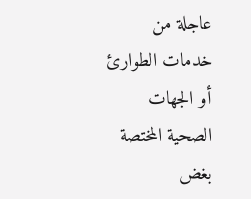عاجلة من خدمات الطوارئ أو الجهات الصحية المختصة بغض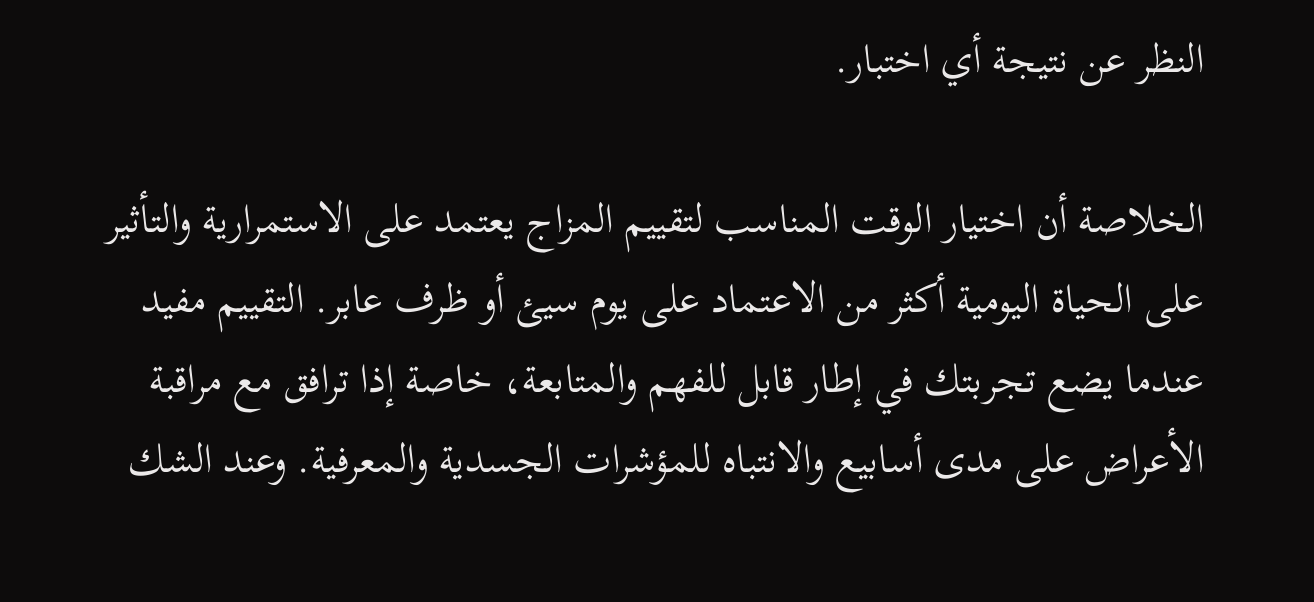النظر عن نتيجة أي اختبار.

الخلاصة أن اختيار الوقت المناسب لتقييم المزاج يعتمد على الاستمرارية والتأثير على الحياة اليومية أكثر من الاعتماد على يوم سيئ أو ظرف عابر. التقييم مفيد عندما يضع تجربتك في إطار قابل للفهم والمتابعة، خاصة إذا ترافق مع مراقبة الأعراض على مدى أسابيع والانتباه للمؤشرات الجسدية والمعرفية. وعند الشك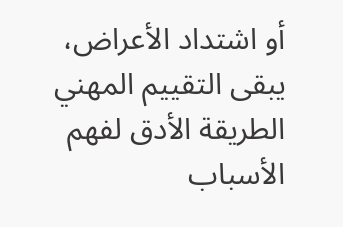أو اشتداد الأعراض، يبقى التقييم المهني الطريقة الأدق لفهم الأسباب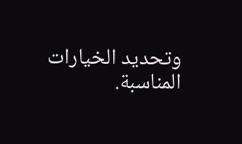وتحديد الخيارات المناسبة.